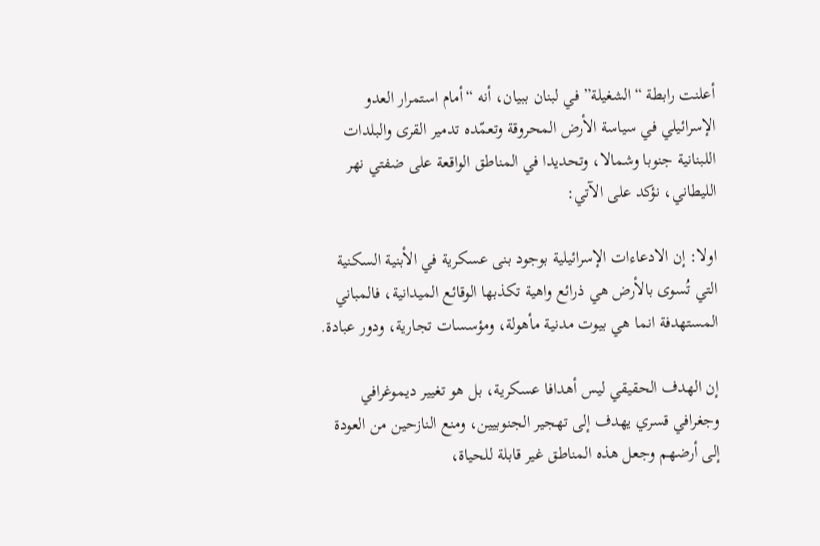أعلنت رابطة “الشغيلة” في لبنان ببيان، أنه “أمام استمرار العدو الإسرائيلي في سياسة الأرض المحروقة وتعمّده تدمير القرى والبلدات اللبنانية جنوبا وشمالا، وتحديدا في المناطق الواقعة على ضفتي نهر الليطاني، نؤكد على الآتي:

اولا: إن الادعاءات الإسرائيلية بوجود بنى عسكرية في الأبنية السكنية التي تُسوى بالأرض هي ذرائع واهية تكذبها الوقائع الميدانية، فالمباني المستهدفة انما هي بيوت مدنية مأهولة، ومؤسسات تجارية، ودور عبادة.

إن الهدف الحقيقي ليس أهدافا عسكرية، بل هو تغيير ديموغرافي وجغرافي قسري يهدف إلى تهجير الجنوبيين، ومنع النازحين من العودة إلى أرضهم وجعل هذه المناطق غير قابلة للحياة،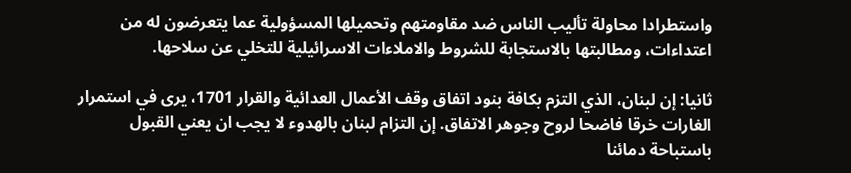واستطرادا محاولة تأليب الناس ضد مقاومتهم وتحميلها المسؤولية عما يتعرضون له من اعتداءات، ومطالبتها بالاستجابة للشروط والاملاءات الاسرائيلية للتخلي عن سلاحها.

ثانيا: إن لبنان، الذي التزم بكافة بنود اتفاق وقف الأعمال العدائية والقرار 1701، يرى في استمرار الغارات خرقا فاضحا لروح وجوهر الاتفاق. إن التزام لبنان بالهدوء لا يجب ان يعني القبول باستباحة دمائنا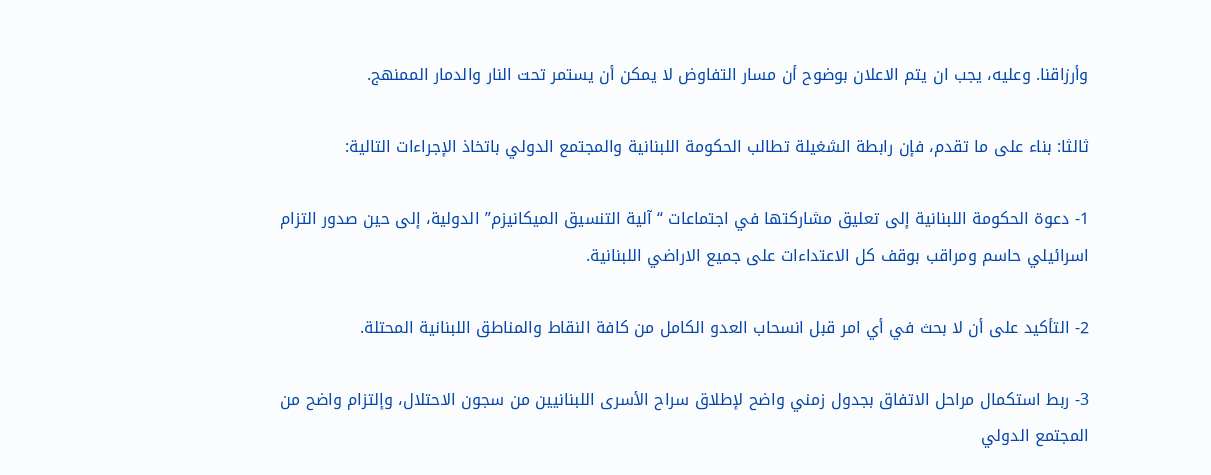وأرزاقنا. وعليه، يجب ان يتم الاعلان بوضوح أن مسار التفاوض لا يمكن أن يستمر تحت النار والدمار الممنهج.

ثالثا: بناء على ما تقدم، فإن رابطة الشغيلة تطالب الحكومة اللبنانية والمجتمع الدولي باتخاذ الإجراءات التالية:

1- دعوة الحكومة اللبنانية إلى تعليق مشاركتها في اجتماعات “آلية التنسيق الميكانيزم” الدولية، إلى حين صدور التزام اسرائيلي حاسم ومراقب بوقف كل الاعتداءات على جميع الاراضي اللبنانية.

2- التأكيد على أن لا بحث في أي امر قبل انسحاب العدو الكامل من كافة النقاط والمناطق اللبنانية المحتلة.

3- ربط استكمال مراحل الاتفاق بجدول زمني واضح لإطلاق سراح الأسرى اللبنانيين من سجون الاحتلال، وإلتزام واضح من المجتمع الدولي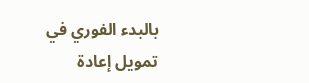بالبدء الفوري في تمويل إعادة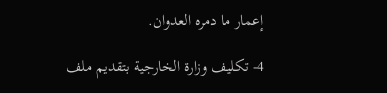إعمار ما دمره العدوان.

4- تكليف وزارة الخارجية بتقديم ملف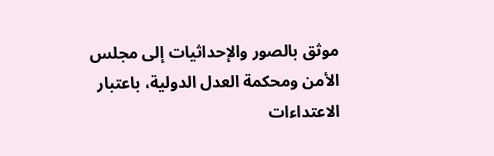موثق بالصور والإحداثيات إلى مجلس الأمن ومحكمة العدل الدولية، باعتبار الاعتداءات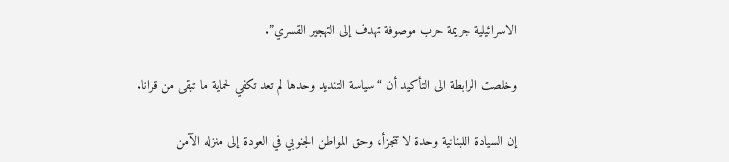الاسرائيلية جريمة حرب موصوفة تهدف إلى التهجير القسري”.

وخلصت الرابطة الى التأكيد أن “سياسة التنديد وحدها لم تعد تكفي لحماية ما تبقى من قرانا.

إن السيادة اللبنانية وحدة لا تتجزأ، وحق المواطن الجنوبي في العودة إلى منزله الآمن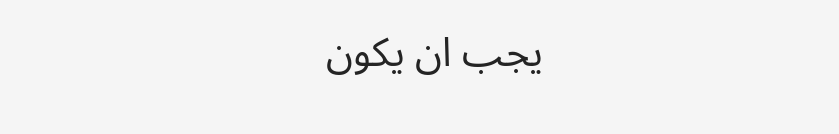يجب ان يكون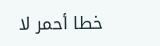خطا أحمر لا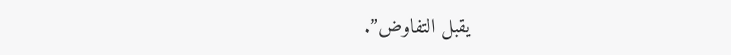يقبل التفاوض”.